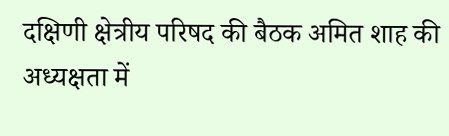दक्षिणी क्षेत्रीय परिषद की बैठक अमित शाह की अध्यक्षता में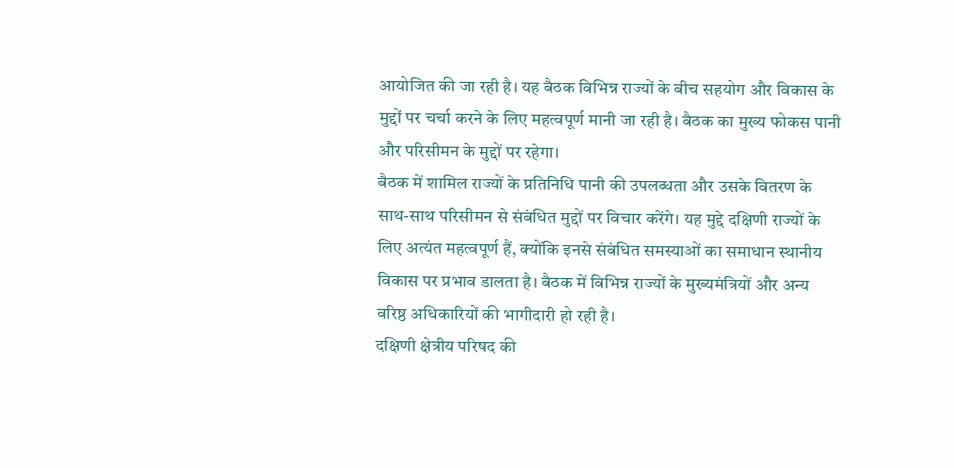आयोजित की जा रही है। यह बैठक विभिन्न राज्यों के बीच सहयोग और विकास के मुद्दों पर चर्चा करने के लिए महत्वपूर्ण मानी जा रही है। बैठक का मुख्य फोकस पानी और परिसीमन के मुद्दों पर रहेगा।
बैठक में शामिल राज्यों के प्रतिनिधि पानी की उपलब्धता और उसके वितरण के साथ-साथ परिसीमन से संबंधित मुद्दों पर विचार करेंगे। यह मुद्दे दक्षिणी राज्यों के लिए अत्यंत महत्वपूर्ण हैं, क्योंकि इनसे संबंधित समस्याओं का समाधान स्थानीय विकास पर प्रभाव डालता है। बैठक में विभिन्न राज्यों के मुख्यमंत्रियों और अन्य वरिष्ठ अधिकारियों की भागीदारी हो रही है।
दक्षिणी क्षेत्रीय परिषद की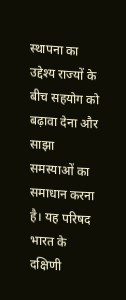स्थापना का उद्देश्य राज्यों के बीच सहयोग को बढ़ावा देना और साझा समस्याओं का समाधान करना है। यह परिषद भारत के दक्षिणी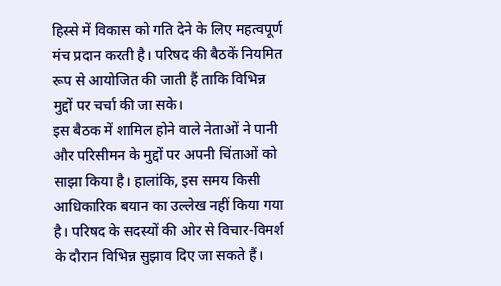हिस्से में विकास को गति देने के लिए महत्वपूर्ण मंच प्रदान करती है। परिषद की बैठकें नियमित रूप से आयोजित की जाती हैं ताकि विभिन्न मुद्दों पर चर्चा की जा सके।
इस बैठक में शामिल होने वाले नेताओं ने पानी और परिसीमन के मुद्दों पर अपनी चिंताओं को साझा किया है। हालांकि, इस समय किसी आधिकारिक बयान का उल्लेख नहीं किया गया है। परिषद के सदस्यों की ओर से विचार-विमर्श के दौरान विभिन्न सुझाव दिए जा सकते हैं।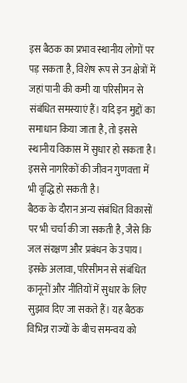इस बैठक का प्रभाव स्थानीय लोगों पर पड़ सकता है, विशेष रूप से उन क्षेत्रों में जहां पानी की कमी या परिसीमन से संबंधित समस्याएं हैं। यदि इन मुद्दों का समाधान किया जाता है, तो इससे स्थानीय विकास में सुधार हो सकता है। इससे नागरिकों की जीवन गुणवत्ता में भी वृद्धि हो सकती है।
बैठक के दौरान अन्य संबंधित विकासों पर भी चर्चा की जा सकती है, जैसे कि जल संरक्षण और प्रबंधन के उपाय। इसके अलावा, परिसीमन से संबंधित कानूनों और नीतियों में सुधार के लिए सुझाव दिए जा सकते हैं। यह बैठक विभिन्न राज्यों के बीच समन्वय को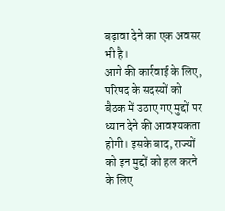बढ़ावा देने का एक अवसर भी है।
आगे की कार्रवाई के लिए, परिषद के सदस्यों को बैठक में उठाए गए मुद्दों पर ध्यान देने की आवश्यकता होगी। इसके बाद, राज्यों को इन मुद्दों को हल करने के लिए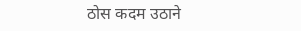ठोस कदम उठाने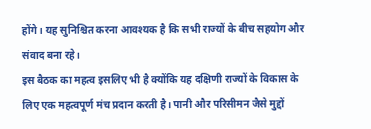होंगे। यह सुनिश्चित करना आवश्यक है कि सभी राज्यों के बीच सहयोग और संवाद बना रहे।
इस बैठक का महत्व इसलिए भी है क्योंकि यह दक्षिणी राज्यों के विकास के लिए एक महत्वपूर्ण मंच प्रदान करती है। पानी और परिसीमन जैसे मुद्दों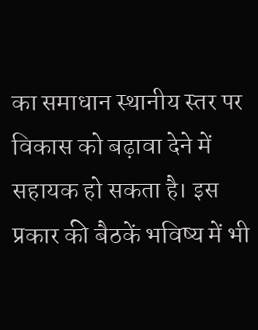का समाधान स्थानीय स्तर पर विकास को बढ़ावा देने में सहायक हो सकता है। इस प्रकार की बैठकें भविष्य में भी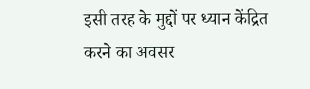इसी तरह के मुद्दों पर ध्यान केंद्रित करने का अवसर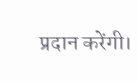प्रदान करेंगी।